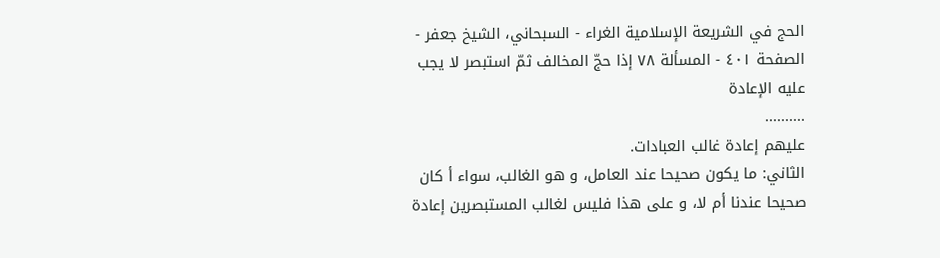الحج في الشريعة الإسلامية الغراء - السبحاني، الشيخ جعفر - الصفحة ٤٠١ - المسألة ٧٨ إذا حجّ المخالف ثمّ استبصر لا يجب عليه الإعادة
..........
عليهم إعادة غالب العبادات.
الثاني: ما يكون صحيحا عند العامل، و هو الغالب، سواء أ كان صحيحا عندنا أم لا، و على هذا فليس لغالب المستبصرين إعادة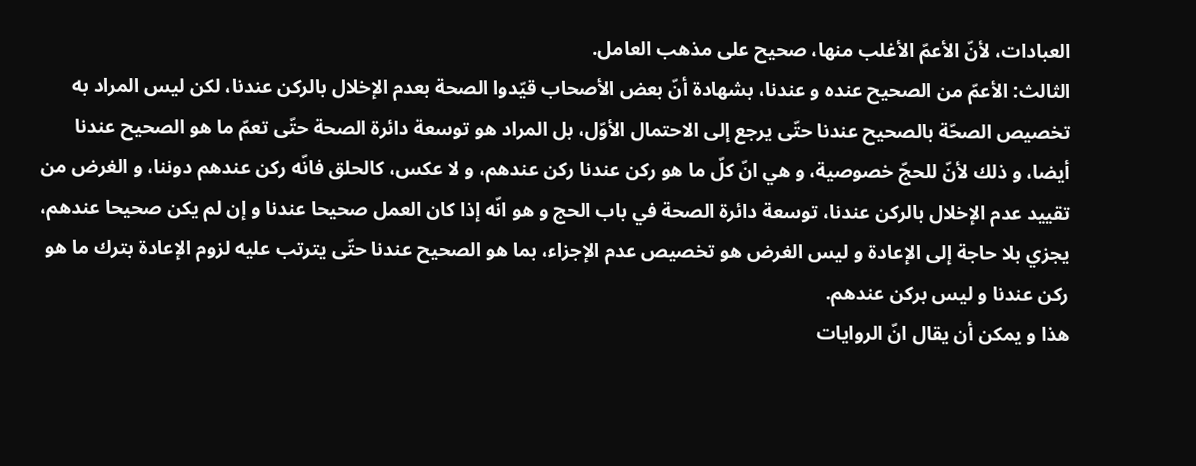العبادات، لأنّ الأعمّ الأغلب منها، صحيح على مذهب العامل.
الثالث: الأعمّ من الصحيح عنده و عندنا، بشهادة أنّ بعض الأصحاب قيّدوا الصحة بعدم الإخلال بالركن عندنا، لكن ليس المراد به تخصيص الصحّة بالصحيح عندنا حتّى يرجع إلى الاحتمال الأوّل، بل المراد هو توسعة دائرة الصحة حتّى تعمّ ما هو الصحيح عندنا أيضا، و ذلك لأنّ للحجّ خصوصية، و هي انّ كلّ ما هو ركن عندنا ركن عندهم، و لا عكس، كالحلق فانّه ركن عندهم دوننا، و الغرض من تقييد عدم الإخلال بالركن عندنا، توسعة دائرة الصحة في باب الحج و هو انّه إذا كان العمل صحيحا عندنا و إن لم يكن صحيحا عندهم، يجزي بلا حاجة إلى الإعادة و ليس الغرض هو تخصيص عدم الإجزاء، بما هو الصحيح عندنا حتّى يترتب عليه لزوم الإعادة بترك ما هو ركن عندنا و ليس بركن عندهم.
هذا و يمكن أن يقال انّ الروايات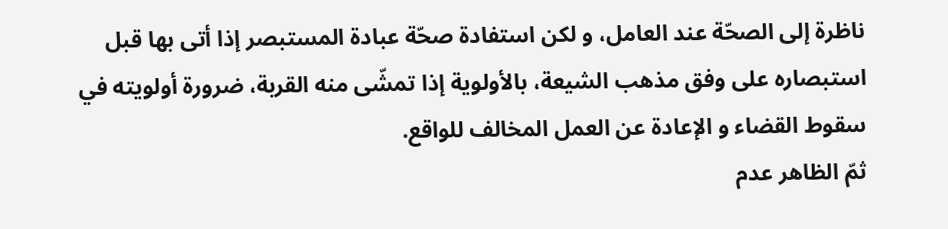ناظرة إلى الصحّة عند العامل، و لكن استفادة صحّة عبادة المستبصر إذا أتى بها قبل استبصاره على وفق مذهب الشيعة، بالأولوية إذا تمشّى منه القربة، ضرورة أولويته في سقوط القضاء و الإعادة عن العمل المخالف للواقع.
ثمّ الظاهر عدم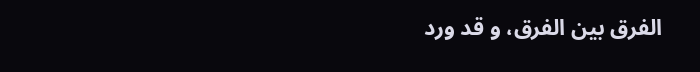الفرق بين الفرق، و قد ورد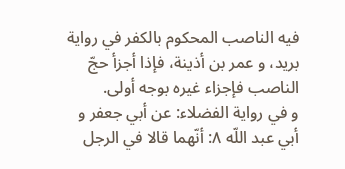فيه الناصب المحكوم بالكفر في رواية بريد، و عمر بن أذينة، فإذا أجزأ حجّ الناصب فإجزاء غيره بوجه أولى.
و في رواية الفضلاء: عن أبي جعفر و أبي عبد اللّه ٨: أنّهما قالا في الرجل